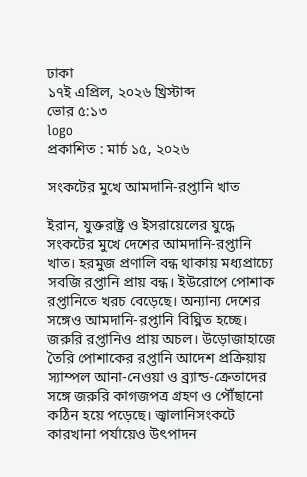ঢাকা
১৭ই এপ্রিল, ২০২৬ খ্রিস্টাব্দ
ভোর ৫:১৩
logo
প্রকাশিত : মার্চ ১৫, ২০২৬

সংকটের মুখে আমদানি-রপ্তানি খাত

ইরান, যুক্তরাষ্ট্র ও ইসরায়েলের যুদ্ধে সংকটের মুখে দেশের আমদানি-রপ্তানি খাত। হরমুজ প্রণালি বন্ধ থাকায় মধ্যপ্রাচ্যে সবজি রপ্তানি প্রায় বন্ধ। ইউরোপে পোশাক রপ্তানিতে খরচ বেড়েছে। অন্যান্য দেশের সঙ্গেও আমদানি-রপ্তানি বিঘ্নিত হচ্ছে। জরুরি রপ্তানিও প্রায় অচল। উড়োজাহাজে তৈরি পোশাকের রপ্তানি আদেশ প্রক্রিয়ায় স্যাম্পল আনা-নেওয়া ও ব্র্যান্ড-ক্রেতাদের সঙ্গে জরুরি কাগজপত্র গ্রহণ ও পৌঁছানো কঠিন হয়ে পড়েছে। জ্বালানিসংকটে কারখানা পর্যায়েও উৎপাদন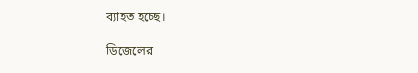ব্যাহত হচ্ছে।

ডিজেলের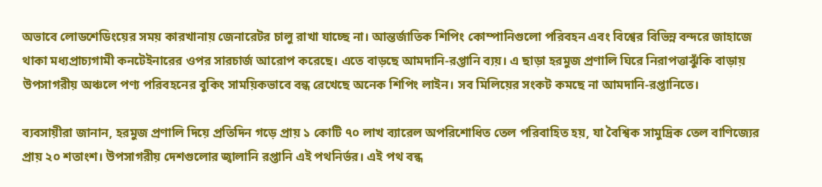অভাবে লোডশেডিংয়ের সময় কারখানায় জেনারেটর চালু রাখা যাচ্ছে না। আন্তর্জাতিক শিপিং কোম্পানিগুলো পরিবহন এবং বিশ্বের বিভিন্ন বন্দরে জাহাজে থাকা মধ্যপ্রাচ্যগামী কনটেইনারের ওপর সারচার্জ আরোপ করেছে। এতে বাড়ছে আমদানি-রপ্তানি ব্যয়। এ ছাড়া হরমুজ প্রণালি ঘিরে নিরাপত্তাঝুঁকি বাড়ায় উপসাগরীয় অঞ্চলে পণ্য পরিবহনের বুকিং সাময়িকভাবে বন্ধ রেখেছে অনেক শিপিং লাইন। সব মিলিয়ের সংকট কমছে না আমদানি-রপ্তানিতে।

ব্যবসায়ীরা জানান, হরমুজ প্রণালি দিয়ে প্রতিদিন গড়ে প্রায় ১ কোটি ৭০ লাখ ব্যারেল অপরিশোধিত তেল পরিবাহিত হয়, যা বৈশ্বিক সামুদ্রিক তেল বাণিজ্যের প্রায় ২০ শতাংশ। উপসাগরীয় দেশগুলোর জ্বালানি রপ্তানি এই পথনির্ভর। এই পথ বন্ধ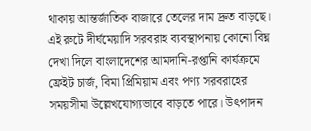থাকায় আন্তর্জাতিক বাজারে তেলের দাম দ্রুত বাড়ছে। এই রুটে দীর্ঘমেয়াদি সরবরাহ ব্যবস্থাপনায় কোনো বিঘ্ন দেখা দিলে বাংলাদেশের আমদানি-রপ্তানি কার্যক্রমে ফ্রেইট চার্জ, বিমা প্রিমিয়াম এবং পণ্য সরবরাহের সময়সীমা উল্লেখযোগ্যভাবে বাড়তে পারে। উৎপাদন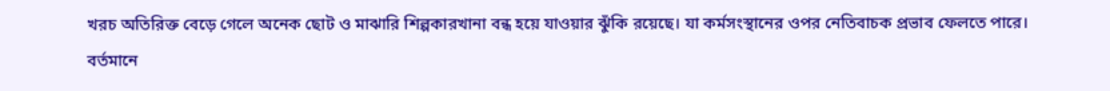খরচ অতিরিক্ত বেড়ে গেলে অনেক ছোট ও মাঝারি শিল্পকারখানা বন্ধ হয়ে যাওয়ার ঝুঁকি রয়েছে। যা কর্মসংস্থানের ওপর নেতিবাচক প্রভাব ফেলতে পারে। বর্তমানে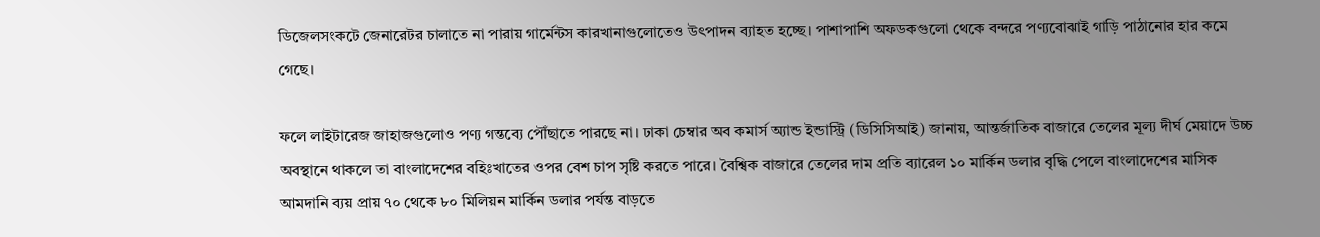ডিজেলসংকটে জেনারেটর চালাতে না পারায় গার্মেন্টস কারখানাগুলোতেও উৎপাদন ব্যাহত হচ্ছে। পাশাপাশি অফডকগুলো থেকে বন্দরে পণ্যবোঝাই গাড়ি পাঠানোর হার কমে গেছে।

ফলে লাইটারেজ জাহাজগুলোও পণ্য গন্তব্যে পৌঁছাতে পারছে না। ঢাকা চেম্বার অব কমার্স অ্যান্ড ইন্ডাস্ট্রি (ডিসিসিআই) জানায়, আন্তর্জাতিক বাজারে তেলের মূল্য দীর্ঘ মেয়াদে উচ্চ অবস্থানে থাকলে তা বাংলাদেশের বহিঃখাতের ওপর বেশ চাপ সৃষ্টি করতে পারে। বৈশ্বিক বাজারে তেলের দাম প্রতি ব্যারেল ১০ মার্কিন ডলার বৃদ্ধি পেলে বাংলাদেশের মাসিক আমদানি ব্যয় প্রায় ৭০ থেকে ৮০ মিলিয়ন মার্কিন ডলার পর্যন্ত বাড়তে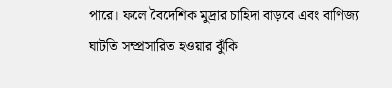পারে। ফলে বৈদেশিক মুদ্রার চাহিদা বাড়বে এবং বাণিজ্য ঘাটতি সম্প্রসারিত হওয়ার ঝুঁকি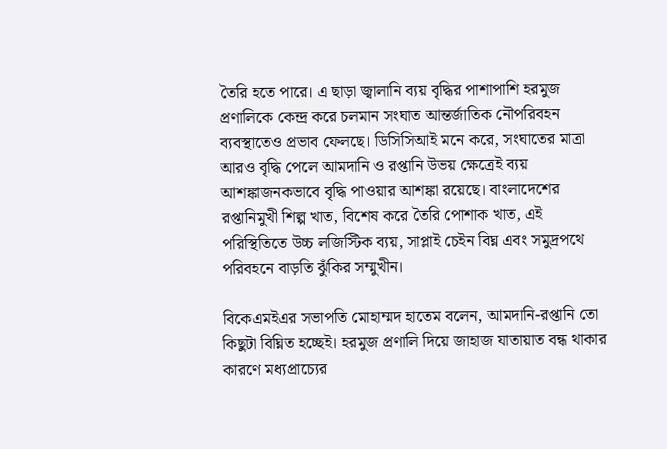তৈরি হতে পারে। এ ছাড়া জ্বালানি ব্যয় বৃদ্ধির পাশাপাশি হরমুজ প্রণালিকে কেন্দ্র করে চলমান সংঘাত আন্তর্জাতিক নৌপরিবহন ব্যবস্থাতেও প্রভাব ফেলছে। ডিসিসিআই মনে করে, সংঘাতের মাত্রা আরও বৃদ্ধি পেলে আমদানি ও রপ্তানি উভয় ক্ষেত্রেই ব্যয় আশঙ্কাজনকভাবে বৃদ্ধি পাওয়ার আশঙ্কা রয়েছে। বাংলাদেশের রপ্তানিমুখী শিল্প খাত, বিশেষ করে তৈরি পোশাক খাত, এই পরিস্থিতিতে উচ্চ লজিস্টিক ব্যয়, সাপ্লাই চেইন বিঘ্ন এবং সমুদ্রপথে পরিবহনে বাড়তি ঝুঁকির সম্মুখীন।

বিকেএমইএর সভাপতি মোহাম্মদ হাতেম বলেন, আমদানি-রপ্তানি তো কিছুটা বিঘ্নিত হচ্ছেই। হরমুজ প্রণালি দিয়ে জাহাজ যাতায়াত বন্ধ থাকার কারণে মধ্যপ্রাচ্যের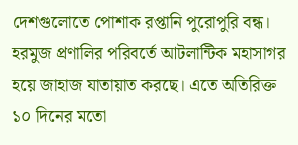দেশগুলোতে পোশাক রপ্তানি পুরোপুরি বন্ধ। হরমুজ প্রণালির পরিবর্তে আটলান্টিক মহাসাগর হয়ে জাহাজ যাতায়াত করছে। এতে অতিরিক্ত ১০ দিনের মতো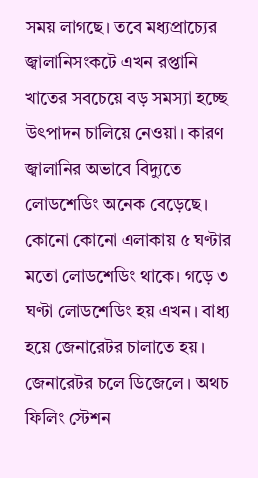সময় লাগছে। তবে মধ্যপ্রাচ্যের জ্বালানিসংকটে এখন রপ্তানি খাতের সবচেয়ে বড় সমস্যা হচ্ছে উৎপাদন চালিয়ে নেওয়া। কারণ জ্বালানির অভাবে বিদ্যুতে লোডশেডিং অনেক বেড়েছে। কোনো কোনো এলাকায় ৫ ঘণ্টার মতো লোডশেডিং থাকে। গড়ে ৩ ঘণ্টা লোডশেডিং হয় এখন। বাধ্য হয়ে জেনারেটর চালাতে হয়। জেনারেটর চলে ডিজেলে। অথচ ফিলিং স্টেশন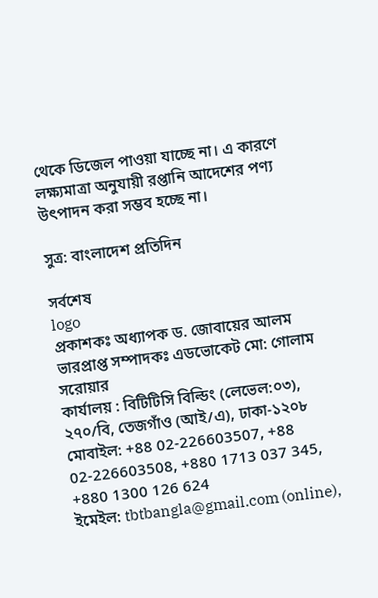থেকে ডিজেল পাওয়া যাচ্ছে না। এ কারণে লক্ষ্যমাত্রা অনুযায়ী রপ্তানি আদেশের পণ্য উৎপাদন করা সম্ভব হচ্ছে না।

সুত্র: বাংলাদেশ প্রতিদিন

সর্বশেষ
logo
প্রকাশকঃ অধ্যাপক ড. জোবায়ের আলম
ভারপ্রাপ্ত সম্পাদকঃ এডভোকেট মো: গোলাম সরোয়ার
কার্যালয় : বিটিটিসি বিল্ডিং (লেভেল:০৩), ২৭০/বি, তেজগাঁও (আই/এ), ঢাকা-১২০৮
মোবাইল: +88 02-226603507, +88 02-226603508, +880 1713 037 345, +880 1300 126 624
ইমেইল: tbtbangla@gmail.com (online),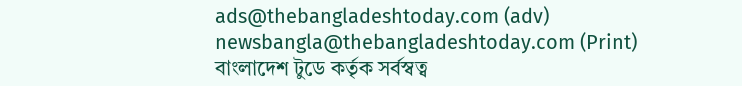ads@thebangladeshtoday.com (adv) newsbangla@thebangladeshtoday.com (Print)
বাংলাদেশ টুডে কর্তৃক সর্বস্বত্ব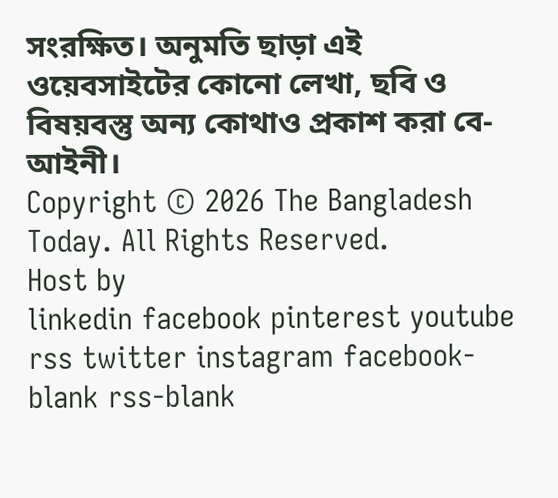সংরক্ষিত। অনুমতি ছাড়া এই ওয়েবসাইটের কোনো লেখা, ছবি ও বিষয়বস্তু অন্য কোথাও প্রকাশ করা বে-আইনী।
Copyright © 2026 The Bangladesh Today. All Rights Reserved.
Host by
linkedin facebook pinterest youtube rss twitter instagram facebook-blank rss-blank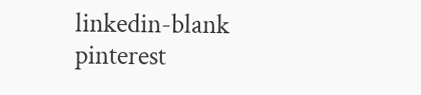linkedin-blank pinterest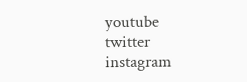youtube twitter instagram